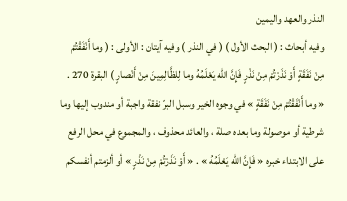النذر والعهد واليمين
وفيه أبحاث : ( البحث الأول ) ( في النذر ) وفيه آيتان : الأولى : ( وما أَنْفَقْتُمْ مِنْ نَفَقَةٍ أَوْ نَذَرْتُمْ مِنْ نَذْرٍ فَإِنَّ الله يَعْلَمُهُ وما لِلظَّالِمِينَ مِنْ أَنْصارٍ ) البقرة 270 . « وما أَنْفَقْتُمْ مِنْ نَفَقَةٍ » في وجوه الخير وسبل البرّ نفقة واجبة أو مندوب إليها وما شرطية أو موصولة وما بعده صلة ، والعائد محذوف ، والمجموع في محل الرفع على الابتداء خبره « فَإِنَّ الله يَعْلَمُهُ » . « أَوْ نَذَرْتُمْ مِنْ نَذْرٍ » أو ألزمتم أنفسكم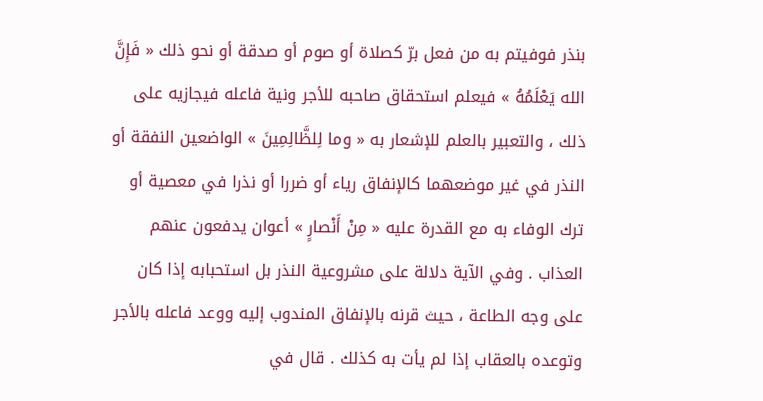بنذر فوفيتم به من فعل برّ كصلاة أو صوم أو صدقة أو نحو ذلك « فَإِنَّ الله يَعْلَمُهُ » فيعلم استحقاق صاحبه للأجر ونية فاعله فيجازيه على ذلك ، والتعبير بالعلم للإشعار به « وما لِلظَّالِمِينَ » الواضعين النفقة أو النذر في غير موضعهما كالإنفاق رياء أو ضررا أو نذرا في معصية أو ترك الوفاء به مع القدرة عليه « مِنْ أَنْصارٍ » أعوان يدفعون عنهم العذاب . وفي الآية دلالة على مشروعية النذر بل استحبابه إذا كان على وجه الطاعة ، حيث قرنه بالإنفاق المندوب إليه ووعد فاعله بالأجر وتوعده بالعقاب إذا لم يأت به كذلك . قال في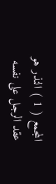المجمع ( 1 ) النذر هو عقد الرجل على نفسه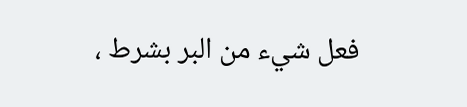فعل شيء من البر بشرط ،